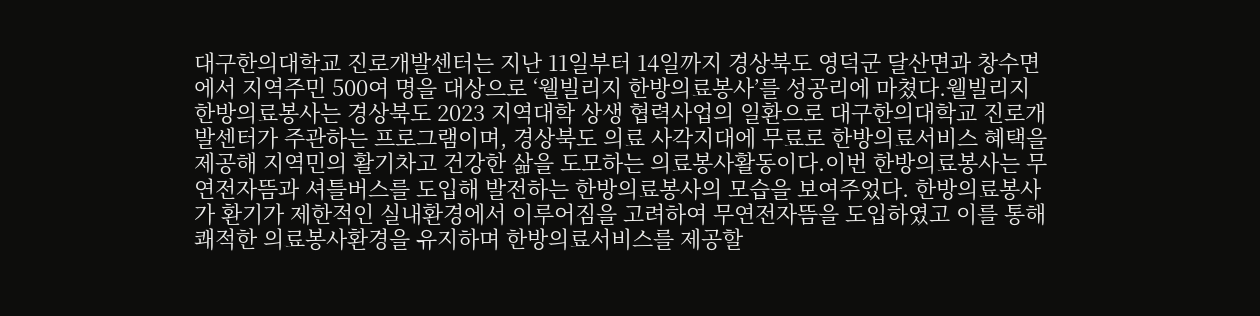대구한의대학교 진로개발센터는 지난 11일부터 14일까지 경상북도 영덕군 달산면과 창수면에서 지역주민 500여 명을 대상으로 ‘웰빌리지 한방의료봉사’를 성공리에 마쳤다.웰빌리지 한방의료봉사는 경상북도 2023 지역대학 상생 협력사업의 일환으로 대구한의대학교 진로개발센터가 주관하는 프로그램이며, 경상북도 의료 사각지대에 무료로 한방의료서비스 혜택을 제공해 지역민의 활기차고 건강한 삶을 도모하는 의료봉사활동이다.이번 한방의료봉사는 무연전자뜸과 셔틀버스를 도입해 발전하는 한방의료봉사의 모습을 보여주었다. 한방의료봉사가 환기가 제한적인 실내환경에서 이루어짐을 고려하여 무연전자뜸을 도입하였고 이를 통해 쾌적한 의료봉사환경을 유지하며 한방의료서비스를 제공할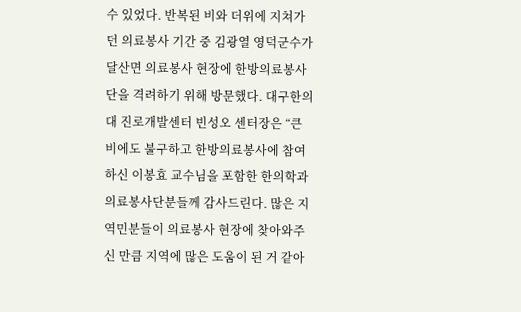수 있었다. 반복된 비와 더위에 지쳐가던 의료봉사 기간 중 김광열 영덕군수가 달산면 의료봉사 현장에 한방의료봉사단을 격려하기 위해 방문했다. 대구한의대 진로개발센터 빈성오 센터장은 “큰 비에도 불구하고 한방의료봉사에 참여하신 이봉효 교수님을 포함한 한의학과 의료봉사단분들께 감사드린다. 많은 지역민분들이 의료봉사 현장에 찾아와주신 만큼 지역에 많은 도움이 된 거 같아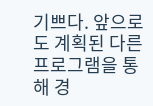기쁘다. 앞으로도 계획된 다른 프로그램을 통해 경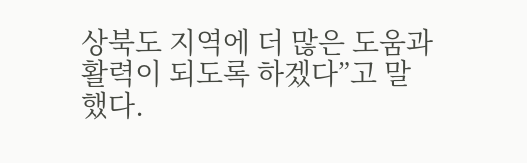상북도 지역에 더 많은 도움과 활력이 되도록 하겠다”고 말했다.